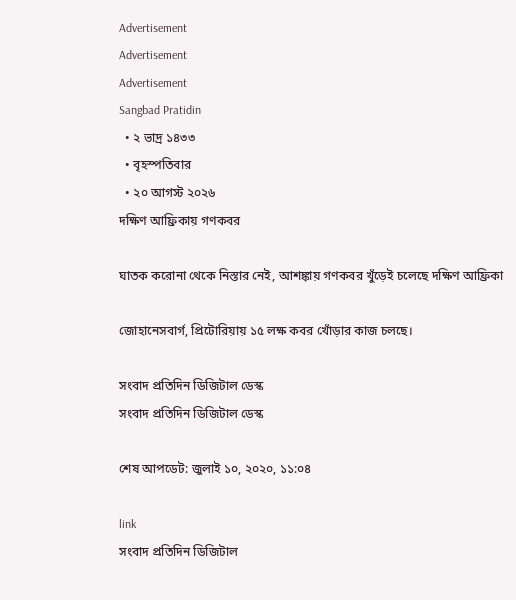Advertisement
Advertisement
Advertisement
Sangbad Pratidin
  • ২ ভাদ্র ১৪৩৩
  • বৃহস্পতিবার
  • ২০ আগস্ট ২০২৬
দক্ষিণ আফ্রিকায় গণকবর

ঘাতক করোনা থেকে নিস্তার নেই, আশঙ্কায় গণকবর খুঁড়েই চলেছে দক্ষিণ আফ্রিকা

জোহানেসবার্গ, প্রিটোরিয়ায় ১৫ লক্ষ কবর খোঁড়ার কাজ চলছে।

সংবাদ প্রতিদিন ডিজিটাল ডেস্ক
সংবাদ প্রতিদিন ডিজিটাল ডেস্ক

শেষ আপডেট: জুলাই ১০, ২০২০, ১১:০৪

link
সংবাদ প্রতিদিন ডিজিটাল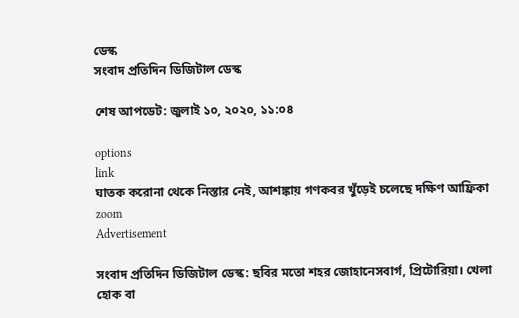ডেস্ক
সংবাদ প্রতিদিন ডিজিটাল ডেস্ক

শেষ আপডেট: জুলাই ১০, ২০২০, ১১:০৪

options
link
ঘাতক করোনা থেকে নিস্তার নেই, আশঙ্কায় গণকবর খুঁড়েই চলেছে দক্ষিণ আফ্রিকা zoom
Advertisement

সংবাদ প্রতিদিন ডিজিটাল ডেস্ক: ছবির মতো শহর জোহানেসবার্গ, প্রিটোরিয়া। খেলা হোক বা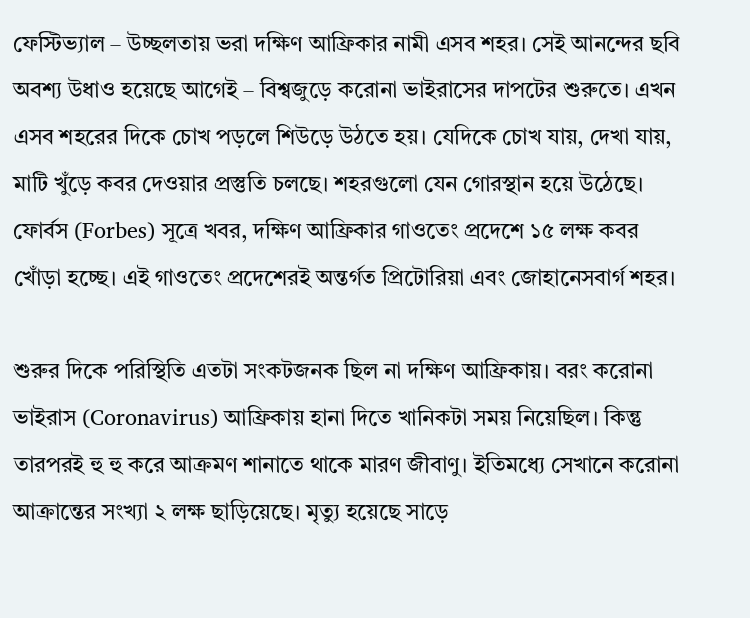ফেস্টিভ্যাল – উচ্ছলতায় ভরা দক্ষিণ আফ্রিকার নামী এসব শহর। সেই আনন্দের ছবি অবশ্য উধাও হয়েছে আগেই – বিশ্বজুড়ে করোনা ভাইরাসের দাপটের শুরুতে। এখন এসব শহরের দিকে চোখ পড়লে শিউড়ে উঠতে হয়। যেদিকে চোখ যায়, দেখা যায়, মাটি খুঁড়ে কবর দেওয়ার প্রস্তুতি চলছে। শহরগুলো যেন গোরস্থান হয়ে উঠেছে। ফোর্বস (Forbes) সূত্রে খবর, দক্ষিণ আফ্রিকার গাওতেং প্রদেশে ১৫ লক্ষ কবর খোঁড়া হচ্ছে। এই গাওতেং প্রদেশেরই অন্তর্গত প্রিটোরিয়া এবং জোহানেসবার্গ শহর।

শুরুর দিকে পরিস্থিতি এতটা সংকটজনক ছিল না দক্ষিণ আফ্রিকায়। বরং করোনা ভাইরাস (Coronavirus) আফ্রিকায় হানা দিতে খানিকটা সময় নিয়েছিল। কিন্তু তারপরই হু হু করে আক্রমণ শানাতে থাকে মারণ জীবাণু। ইতিমধ্যে সেখানে করোনা আক্রান্তের সংখ্যা ২ লক্ষ ছাড়িয়েছে। মৃত্যু হয়েছে সাড়ে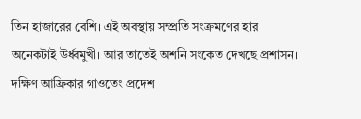তিন হাজারের বেশি। এই অবস্থায় সম্প্রতি সংক্রমণের হার অনেকটাই উর্ধ্বমুখী। আর তাতেই অশনি সংকেত দেখছে প্রশাসন। দক্ষিণ আফ্রিকার গাওতেং প্রদেশ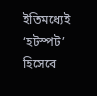ইতিমধ্যেই ‘হটস্পট’ হিসেবে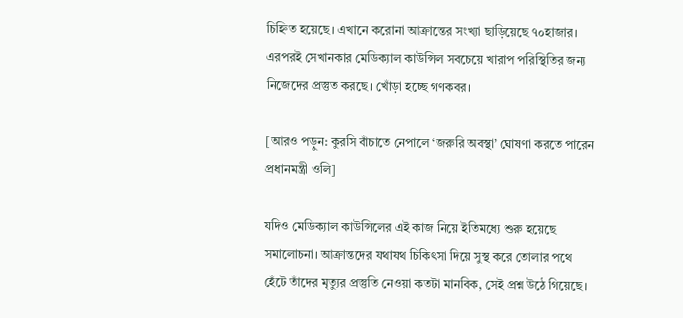চিহ্নিত হয়েছে। এখানে করোনা আক্রান্তের সংখ্যা ছাড়িয়েছে ৭০হাজার। এরপরই সেখানকার মেডিক্যাল কাউন্সিল সবচেয়ে খারাপ পরিস্থিতির জন্য নিজেদের প্রস্তুত করছে। খোঁড়া হচ্ছে গণকবর।

[আরও পড়ুন: কুরসি বাঁচাতে নেপালে ‘জরুরি অবস্থা’ ঘোষণা করতে পারেন প্রধানমন্ত্রী ওলি]

যদিও মেডিক্যাল কাউন্সিলের এই কাজ নিয়ে ইতিমধ্যে শুরু হয়েছে সমালোচনা। আক্রান্তদের যথাযথ চিকিৎসা দিয়ে সুস্থ করে তোলার পথে হেঁটে তাঁদের মৃত্যুর প্রস্তুতি নেওয়া কতটা মানবিক, সেই প্রশ্ন উঠে গিয়েছে।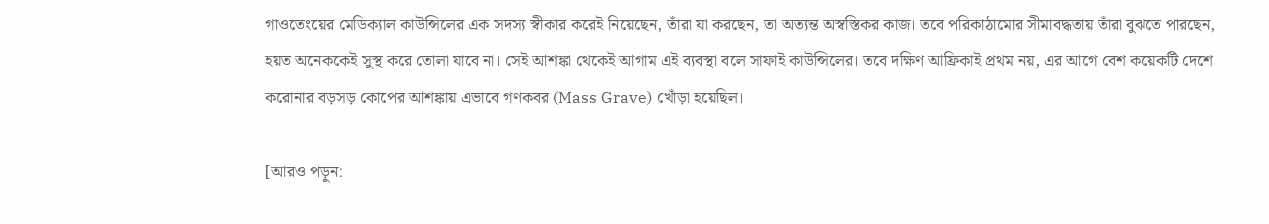গাওতেংয়ের মেডিক্যাল কাউন্সিলের এক সদস্য স্বীকার করেই নিয়েছেন, তাঁরা যা করছেন, তা অত্যন্ত অস্বস্তিকর কাজ। তবে পরিকাঠামোর সীমাবদ্ধতায় তাঁরা বুঝতে পারছেন, হয়ত অনেককেই সুস্থ করে তোলা যাবে না। সেই আশঙ্কা থেকেই আগাম এই ব্যবস্থা বলে সাফাই কাউন্সিলের। তবে দক্ষিণ আফ্রিকাই প্রথম নয়, এর আগে বেশ কয়েকটি দেশে করোনার বড়সড় কোপের আশঙ্কায় এভাবে গণকবর (Mass Grave) খোঁড়া হয়েছিল।

[আরও পড়ুন: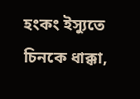হংকং ইস্যুতে চিনকে ধাক্কা,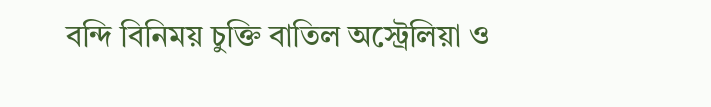বন্দি বিনিময় চুক্তি বাতিল অস্ট্রেলিয়া ও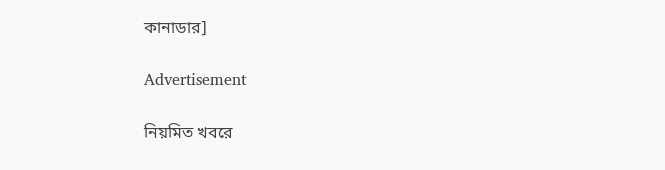কানাডার]

Advertisement

নিয়মিত খবরে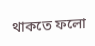থাকতে ফলো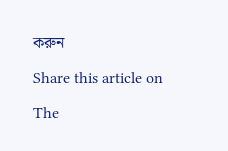করুন

Share this article on

The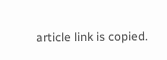article link is copied.